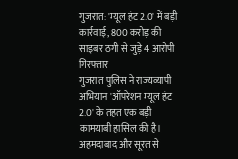गुजरात: 'म्यूल हंट 2.0' में बड़ी कार्रवाई, 800 करोड़ की साइबर ठगी से जुड़े 4 आरोपी गिरफ्तार
गुजरात पुलिस ने राज्यव्यापी अभियान 'ऑपरेशन म्यूल हंट 2.0' के तहत एक बड़ी कामयाबी हासिल की है। अहमदाबाद और सूरत से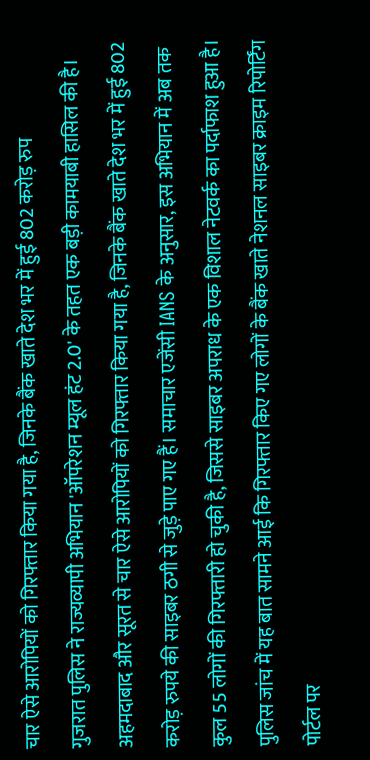चार ऐसे आरोपियों को गिरफ्तार किया गया है, जिनके बैंक खाते देश भर में हुई 802 करोड़ रुप
गुजरात पुलिस ने राज्यव्यापी अभियान 'ऑपरेशन म्यूल हंट 2.0' के तहत एक बड़ी कामयाबी हासिल की है। अहमदाबाद और सूरत से चार ऐसे आरोपियों को गिरफ्तार किया गया है, जिनके बैंक खाते देश भर में हुई 802 करोड़ रुपये की साइबर ठगी से जुड़े पाए गए हैं। समाचार एजेंसी IANS के अनुसार, इस अभियान में अब तक कुल 55 लोगों की गिरफ्तारी हो चुकी है, जिससे साइबर अपराध के एक विशाल नेटवर्क का पर्दाफाश हुआ है।
पुलिस जांच में यह बात सामने आई कि गिरफ्तार किए गए लोगों के बैंक खाते नेशनल साइबर क्राइम रिपोर्टिंग पोर्टल पर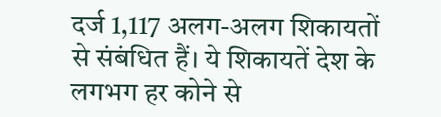दर्ज 1,117 अलग-अलग शिकायतों से संबंधित हैं। ये शिकायतें देश के लगभग हर कोने से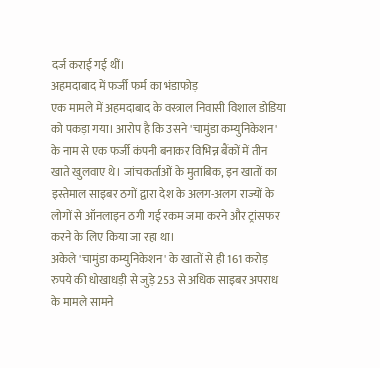दर्ज कराई गई थीं।
अहमदाबाद में फर्जी फर्म का भंडाफोड़
एक मामले में अहमदाबाद के वस्त्राल निवासी विशाल डोडिया को पकड़ा गया। आरोप है कि उसने 'चामुंडा कम्युनिकेशन' के नाम से एक फर्जी कंपनी बनाकर विभिन्न बैंकों में तीन खाते खुलवाए थे। जांचकर्ताओं के मुताबिक, इन खातों का इस्तेमाल साइबर ठगों द्वारा देश के अलग-अलग राज्यों के लोगों से ऑनलाइन ठगी गई रकम जमा करने और ट्रांसफर करने के लिए किया जा रहा था।
अकेले 'चामुंडा कम्युनिकेशन' के खातों से ही 161 करोड़ रुपये की धोखाधड़ी से जुड़े 253 से अधिक साइबर अपराध के मामले सामने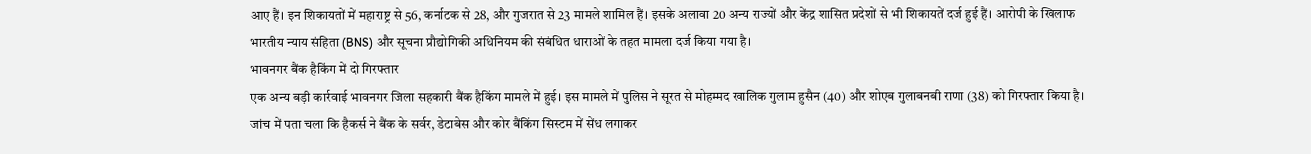आए हैं। इन शिकायतों में महाराष्ट्र से 56, कर्नाटक से 28, और गुजरात से 23 मामले शामिल हैं। इसके अलावा 20 अन्य राज्यों और केंद्र शासित प्रदेशों से भी शिकायतें दर्ज हुई हैं। आरोपी के खिलाफ भारतीय न्याय संहिता (BNS) और सूचना प्रौद्योगिकी अधिनियम की संबंधित धाराओं के तहत मामला दर्ज किया गया है।
भावनगर बैंक हैकिंग में दो गिरफ्तार
एक अन्य बड़ी कार्रवाई भावनगर जिला सहकारी बैंक हैकिंग मामले में हुई। इस मामले में पुलिस ने सूरत से मोहम्मद खालिक गुलाम हुसैन (40) और शोएब गुलाबनबी राणा (38) को गिरफ्तार किया है। जांच में पता चला कि हैकर्स ने बैंक के सर्वर, डेटाबेस और कोर बैंकिंग सिस्टम में सेंध लगाकर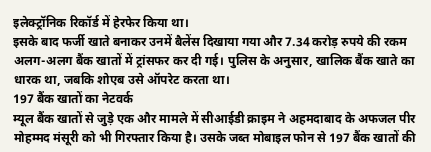इलेक्ट्रॉनिक रिकॉर्ड में हेरफेर किया था।
इसके बाद फर्जी खाते बनाकर उनमें बैलेंस दिखाया गया और 7.34 करोड़ रुपये की रकम अलग-अलग बैंक खातों में ट्रांसफर कर दी गई। पुलिस के अनुसार, खालिक बैंक खाते का धारक था, जबकि शोएब उसे ऑपरेट करता था।
197 बैंक खातों का नेटवर्क
म्यूल बैंक खातों से जुड़े एक और मामले में सीआईडी क्राइम ने अहमदाबाद के अफजल पीर मोहम्मद मंसूरी को भी गिरफ्तार किया है। उसके जब्त मोबाइल फोन से 197 बैंक खातों की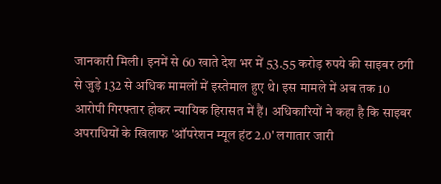जानकारी मिली। इनमें से 60 खाते देश भर में 53.55 करोड़ रुपये की साइबर ठगी से जुड़े 132 से अधिक मामलों में इस्तेमाल हुए थे। इस मामले में अब तक 10 आरोपी गिरफ्तार होकर न्यायिक हिरासत में हैं। अधिकारियों ने कहा है कि साइबर अपराधियों के खिलाफ 'ऑपरेशन म्यूल हंट 2.0' लगातार जारी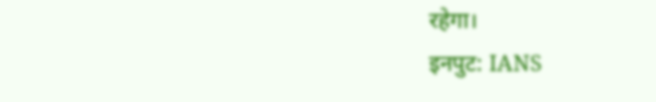रहेगा।
इनपुट: IANS